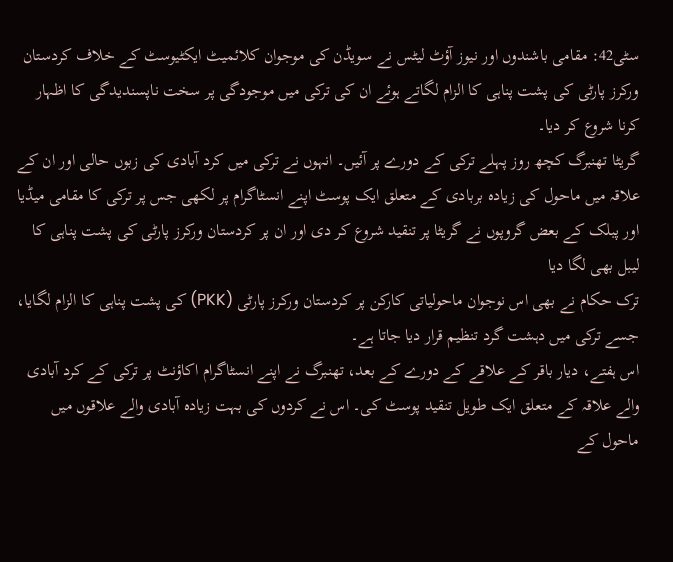سٹی42: مقامی باشندوں اور نیوز آؤٹ لیٹس نے سویڈن کی موجوان کلائمیٹ ایکٹیوسٹ کے خلاف کردستان ورکرز پارٹی کی پشت پناہی کا الزام لگاتے ہوئے ان کی ترکی میں موجودگی پر سخت ناپسندیدگی کا اظہار کرنا شروع کر دیا۔
گریٹا تھنبرگ کچھ روز پہلے ترکی کے دورے پر آئیں۔ انہوں نے ترکی میں کرد آبادی کی زبوں حالی اور ان کے علاقہ میں ماحول کی زیادہ بربادی کے متعلق ایک پوسٹ اپنے انسٹاگرام پر لکھی جس پر ترکی کا مقامی میڈیا اور پبلک کے بعض گروپوں نے گریٹا پر تنقید شروع کر دی اور ان پر کردستان ورکرز پارٹی کی پشت پناہی کا لیبل بھی لگا دیا
ترک حکام نے بھی اس نوجوان ماحولیاتی کارکن پر کردستان ورکرز پارٹی (PKK) کی پشت پناہی کا الزام لگایا، جسے ترکی میں دہشت گرد تنظیم قرار دیا جاتا ہے۔
اس ہفتے، دیار باقر کے علاقے کے دورے کے بعد، تھنبرگ نے اپنے انسٹاگرام اکاؤنٹ پر ترکی کے کرد آبادی والے علاقہ کے متعلق ایک طویل تنقید پوسٹ کی۔ اس نے کردوں کی بہت زیادہ آبادی والے علاقوں میں ماحول کے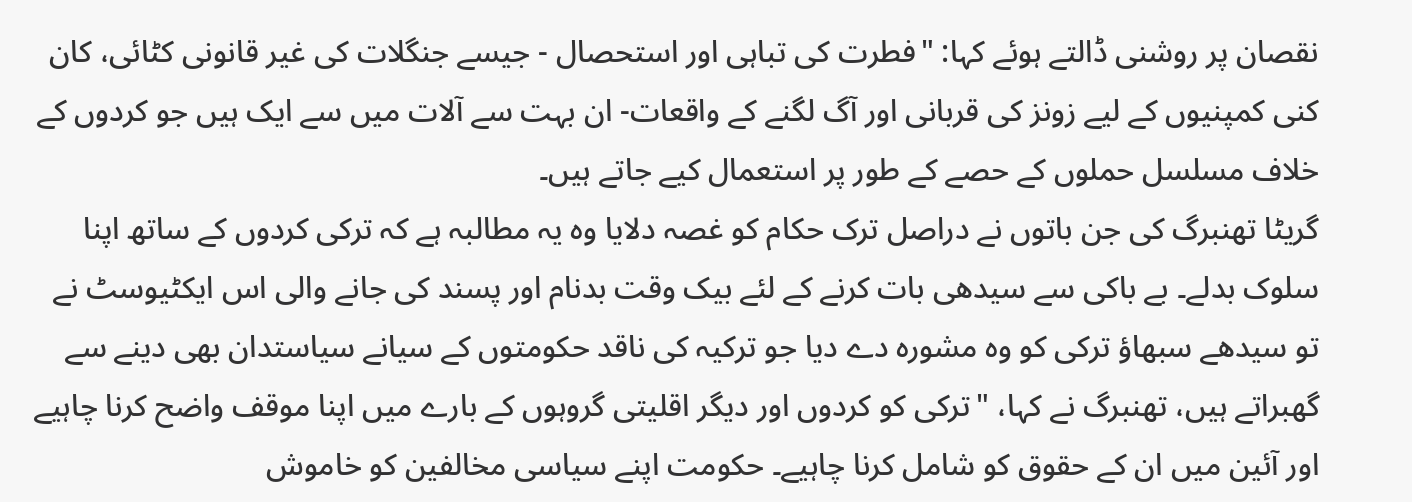نقصان پر روشنی ڈالتے ہوئے کہا: "فطرت کی تباہی اور استحصال - جیسے جنگلات کی غیر قانونی کٹائی، کان کنی کمپنیوں کے لیے زونز کی قربانی اور آگ لگنے کے واقعات- ان بہت سے آلات میں سے ایک ہیں جو کردوں کے خلاف مسلسل حملوں کے حصے کے طور پر استعمال کیے جاتے ہیں۔
گریٹا تھنبرگ کی جن باتوں نے دراصل ترک حکام کو غصہ دلایا وہ یہ مطالبہ ہے کہ ترکی کردوں کے ساتھ اپنا سلوک بدلے۔ بے باکی سے سیدھی بات کرنے کے لئے بیک وقت بدنام اور پسند کی جانے والی اس ایکٹیوسٹ نے تو سیدھے سبھاؤ ترکی کو وہ مشورہ دے دیا جو ترکیہ کی ناقد حکومتوں کے سیانے سیاستدان بھی دینے سے گھبراتے ہیں، تھنبرگ نے کہا، "ترکی کو کردوں اور دیگر اقلیتی گروہوں کے بارے میں اپنا موقف واضح کرنا چاہیے اور آئین میں ان کے حقوق کو شامل کرنا چاہیے۔ حکومت اپنے سیاسی مخالفین کو خاموش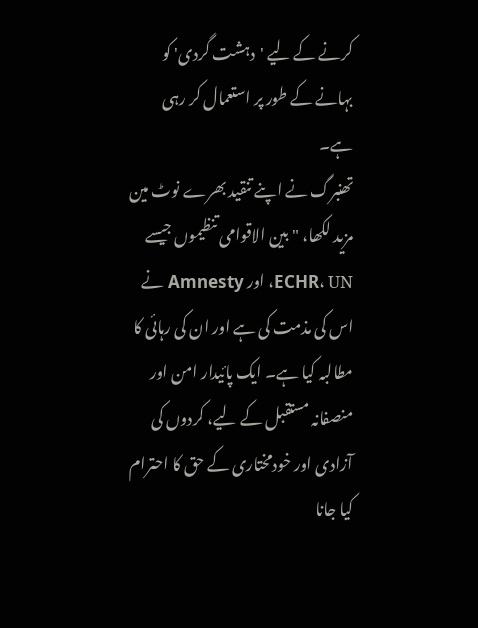کرنے کے لیے 'دہشت گردی' کو بہانے کے طور پر استعمال کر رہی ہے۔
تھنبرگ نے اپنے تنقید بھرے نوٹ مین مزید لکھا، "بین الاقوامی تنظیموں جیسے ECHR، UN، اور Amnesty نے اس کی مذمت کی ہے اور ان کی رہائی کا مطالبہ کیا ہے۔ ایک پائیدار امن اور منصفانہ مستقبل کے لیے، کردوں کی آزادی اور خودمختاری کے حق کا احترام کیا جانا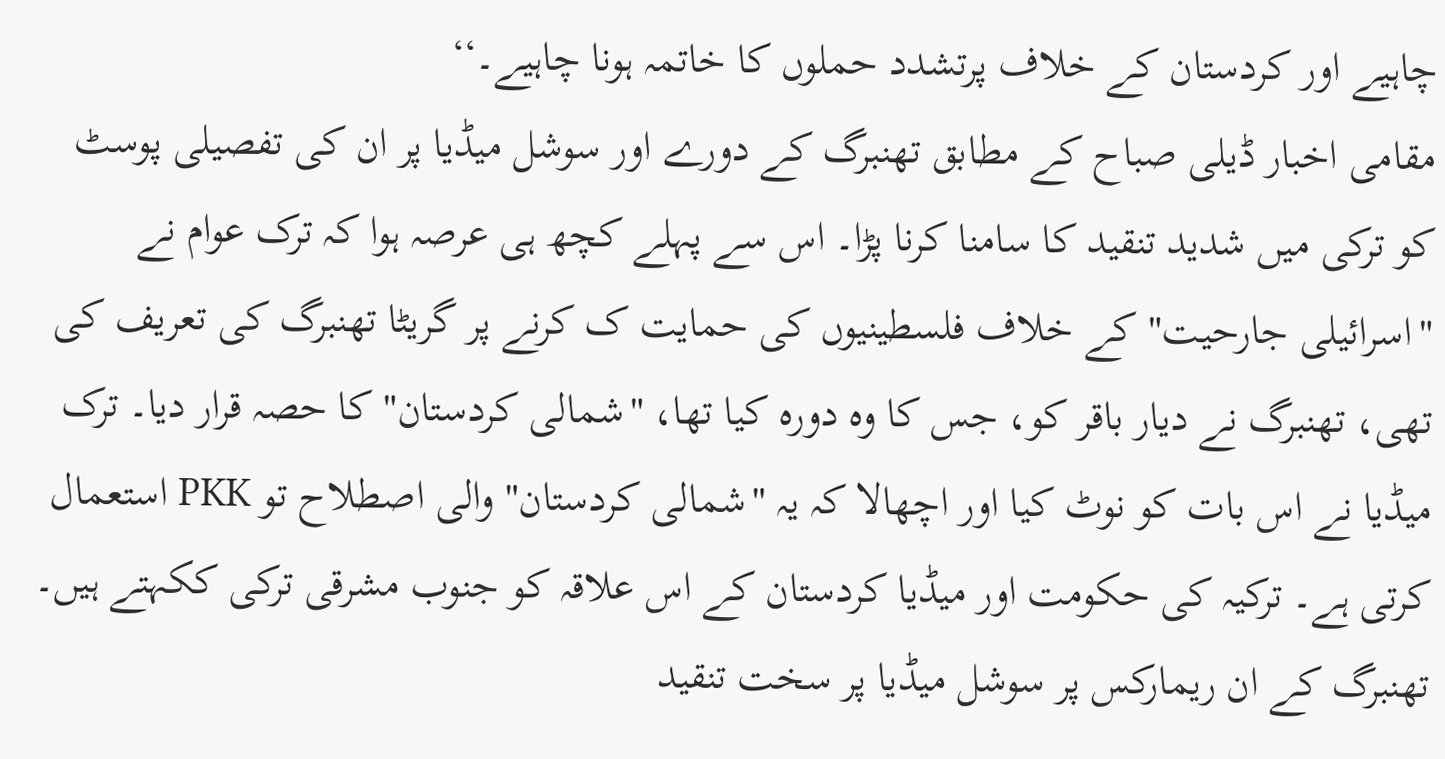چاہیے اور کردستان کے خلاف پرتشدد حملوں کا خاتمہ ہونا چاہیے۔‘‘
مقامی اخبار ڈیلی صباح کے مطابق تھنبرگ کے دورے اور سوشل میڈیا پر ان کی تفصیلی پوسٹ کو ترکی میں شدید تنقید کا سامنا کرنا پڑا۔ اس سے پہلے کچھ ہی عرصہ ہوا کہ ترک عوام نے "اسرائیلی جارحیت" کے خلاف فلسطینیوں کی حمایت ک کرنے پر گریٹا تھنبرگ کی تعریف کی تھی، تھنبرگ نے دیار باقر کو، جس کا وہ دورہ کیا تھا، "شمالی کردستان" کا حصہ قرار دیا۔ ترک میڈیا نے اس بات کو نوٹ کیا اور اچھالا کہ یہ "شمالی کردستان" والی اصطلاح تو PKK استعمال کرتی ہے۔ ترکیہ کی حکومت اور میڈیا کردستان کے اس علاقہ کو جنوب مشرقی ترکی ککہتے ہیں۔
تھنبرگ کے ان ریمارکس پر سوشل میڈیا پر سخت تنقید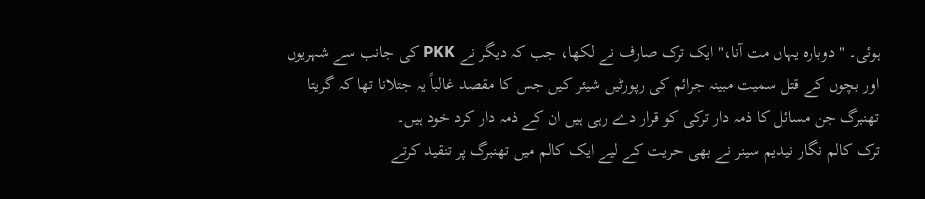ہوئی۔ "دوبارہ یہاں مت آنا،" ایک ترک صارف نے لکھا، جب کہ دیگر نے PKK کی جانب سے شہریوں اور بچوں کے قتل سمیت مبینہ جرائم کی رپورٹیں شیئر کیں جس کا مقصد غالباً یہ جتلانا تھا کہ گریتا تھنبرگ جن مسائل کا ذمہ دار ترکی کو قرار دے رہی ہیں ان کے ذمہ دار کرد خود ہیں۔
ترک کالم نگار نیدیم سینر نے بھی حریت کے لیے ایک کالم میں تھنبرگ پر تنقید کرتے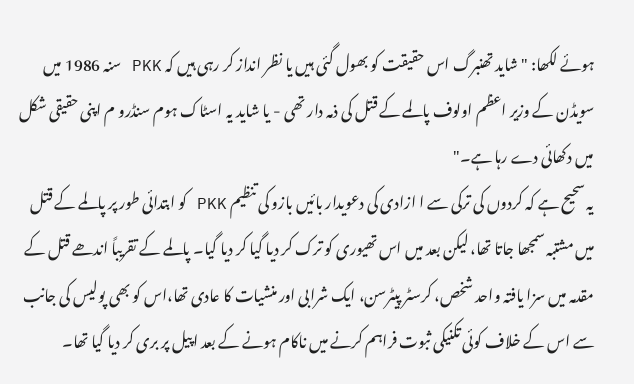ہوئے لکھا: "شاید تھنبرگ اس حقیقت کو بھول گئی ہیں یا نظر انداز کر رہی ہیں کہ PKK سنہ 1986 میں سویڈن کے وزیر اعظم اولوف پالمے کے قتل کی ذمہ دار تھی - یا شاید یہ اسٹاک ہوم سنڈرو م اپنی حقیقی شکل میں دکھائی دے رہا ہے۔"
یہ سحیح ہے کہ کردوں کی ترکی سے ا ازادی کی دعویدار بائیں بازو کی تنظیم PKK کو ابتدائی طور پر پالمے کے قتل میں مشتبہ سمجھا جاتا تھا، لیکن بعد میں اس تھیوری کو ترک کر دیا گیا کر دیا گیا۔ پالمے کے تقریباً اندھے قتل کے مقدمہ میں سزا یافتہ واحد شخص، کرسٹر پیٹرسن، ایک شرابی اور منشیات کا عادی تھا،اس کو بھی پولیس کی جانب سے اس کے خلاف کوئی تکنیکی ثبوت فراہم کرنے میں ناکام ہونے کے بعد اپیل پر بری کر دیا گیا تھا۔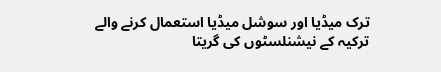ترک میڈیا اور سوشل میڈیا استعمال کرنے والے ترکیہ کے نیشنلسٹوں کی گریتا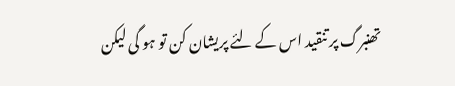تھنبرگ پر تنقید اس کے لئے پریشان کن تو ہو گی لیکن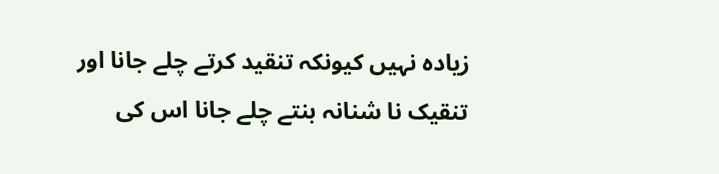زیادہ نہیں کیونکہ تنقید کرتے چلے جانا اور تنقیک نا شنانہ بنتے چلے جانا اس کی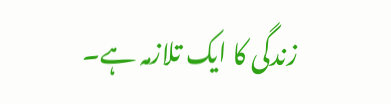زندگی کا ایک تلازمہ ہے۔